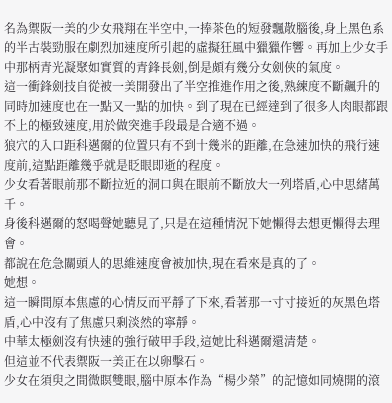名為禦阪一美的少女飛翔在半空中,一捧茶色的短發飄散腦後,身上黑色系的半古裝勁服在劇烈加速度所引起的虛擬狂風中獵獵作響。再加上少女手中那柄青光凝聚如實質的青鋒長劍,倒是頗有幾分女劍俠的氣度。
這一衝鋒劍技自從被一美開發出了半空推進作用之後,熟練度不斷飆升的同時加速度也在一點又一點的加快。到了現在已經達到了很多人肉眼都跟不上的極致速度,用於做突進手段最是合適不過。
狼穴的入口距科邁爾的位置只有不到十幾米的距離,在急速加快的飛行速度前,這點距離幾乎就是眨眼即逝的程度。
少女看著眼前那不斷拉近的洞口與在眼前不斷放大一列塔盾,心中思緒萬千。
身後科邁爾的怒喝聲她聽見了,只是在這種情況下她懶得去想更懶得去理會。
都說在危急關頭人的思維速度會被加快,現在看來是真的了。
她想。
這一瞬間原本焦慮的心情反而平靜了下來,看著那一寸寸接近的灰黑色塔盾,心中沒有了焦慮只剩淡然的寧靜。
中華太極劍沒有快速的強行破甲手段,這她比科邁爾還清楚。
但這並不代表禦阪一美正在以卵擊石。
少女在須臾之間微瞑雙眼,腦中原本作為“楊少榮”的記憶如同燒開的滾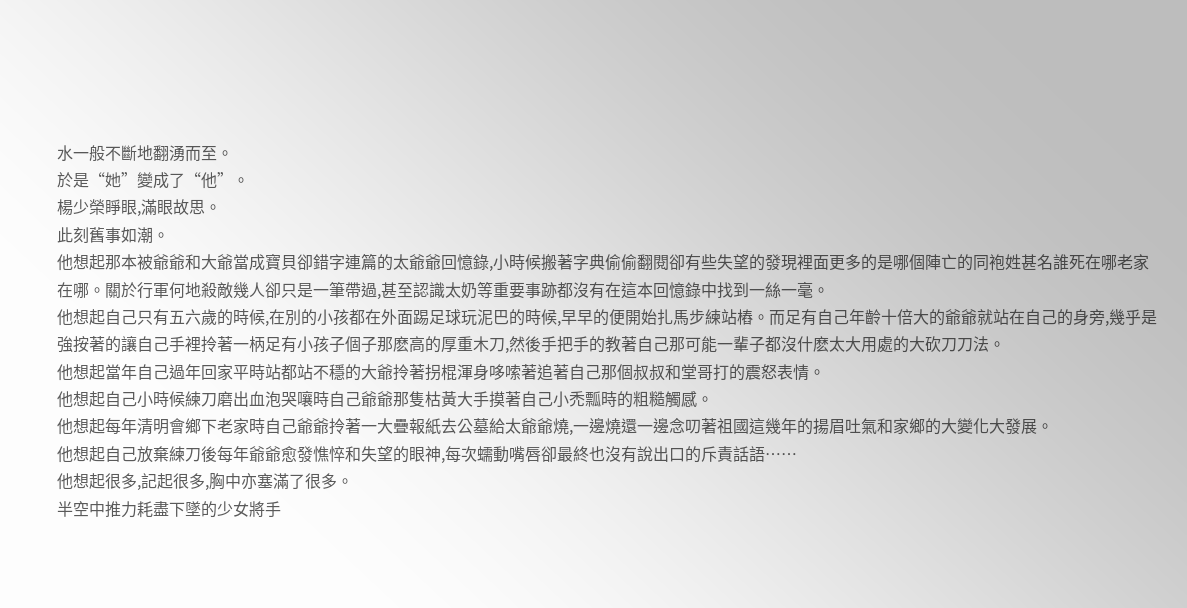水一般不斷地翻湧而至。
於是“她”變成了“他”。
楊少榮睜眼,滿眼故思。
此刻舊事如潮。
他想起那本被爺爺和大爺當成寶貝卻錯字連篇的太爺爺回憶錄,小時候搬著字典偷偷翻閱卻有些失望的發現裡面更多的是哪個陣亡的同袍姓甚名誰死在哪老家在哪。關於行軍何地殺敵幾人卻只是一筆帶過,甚至認識太奶等重要事跡都沒有在這本回憶錄中找到一絲一毫。
他想起自己只有五六歲的時候,在別的小孩都在外面踢足球玩泥巴的時候,早早的便開始扎馬步練站樁。而足有自己年齡十倍大的爺爺就站在自己的身旁,幾乎是強按著的讓自己手裡拎著一柄足有小孩子個子那麽高的厚重木刀,然後手把手的教著自己那可能一輩子都沒什麽太大用處的大砍刀刀法。
他想起當年自己過年回家平時站都站不穩的大爺拎著拐棍渾身哆嗦著追著自己那個叔叔和堂哥打的震怒表情。
他想起自己小時候練刀磨出血泡哭嚷時自己爺爺那隻枯黃大手摸著自己小禿瓢時的粗糙觸感。
他想起每年清明會鄉下老家時自己爺爺拎著一大疊報紙去公墓給太爺爺燒,一邊燒還一邊念叨著祖國這幾年的揚眉吐氣和家鄉的大變化大發展。
他想起自己放棄練刀後每年爺爺愈發憔悴和失望的眼神,每次蠕動嘴唇卻最終也沒有說出口的斥責話語……
他想起很多,記起很多,胸中亦塞滿了很多。
半空中推力耗盡下墜的少女將手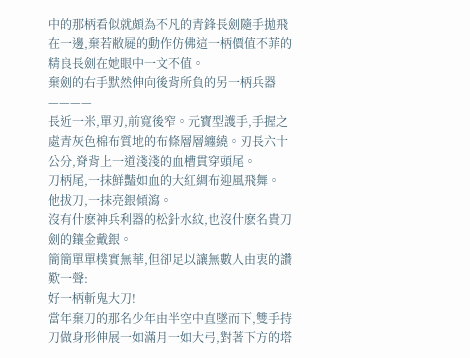中的那柄看似就頗為不凡的青鋒長劍隨手拋飛在一邊,棄若敝屣的動作仿佛這一柄價值不菲的精良長劍在她眼中一文不值。
棄劍的右手默然伸向後背所負的另一柄兵器————
長近一米,單刃,前寬後窄。元寶型護手,手握之處青灰色棉布質地的布條層層纏繞。刃長六十公分,脊背上一道淺淺的血槽貫穿頭尾。
刀柄尾,一抹鮮豔如血的大紅綢布迎風飛舞。
他拔刀,一抹亮銀傾瀉。
沒有什麽神兵利器的松針水紋,也沒什麽名貴刀劍的鑲金戴銀。
簡簡單單樸實無華,但卻足以讓無數人由衷的讚歎一聲:
好一柄斬鬼大刀!
當年棄刀的那名少年由半空中直墜而下,雙手持刀做身形伸展一如滿月一如大弓,對著下方的塔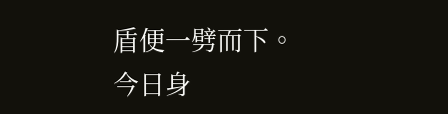盾便一劈而下。
今日身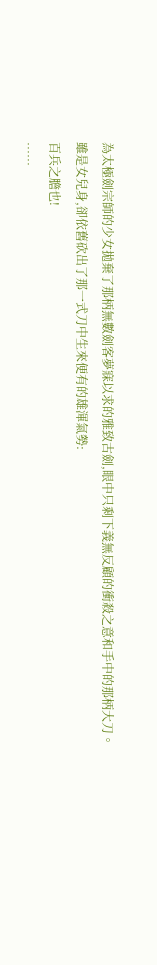為太極劍宗師的少女拋棄了那柄無數劍客夢寐以求的雅致古劍,眼中只剩下義無反顧的衝殺之意和手中的那柄大刀。
雖是女兒身,卻依舊砍出了那一式刀中生來便有的雄渾氣勢:
百兵之膽也!
……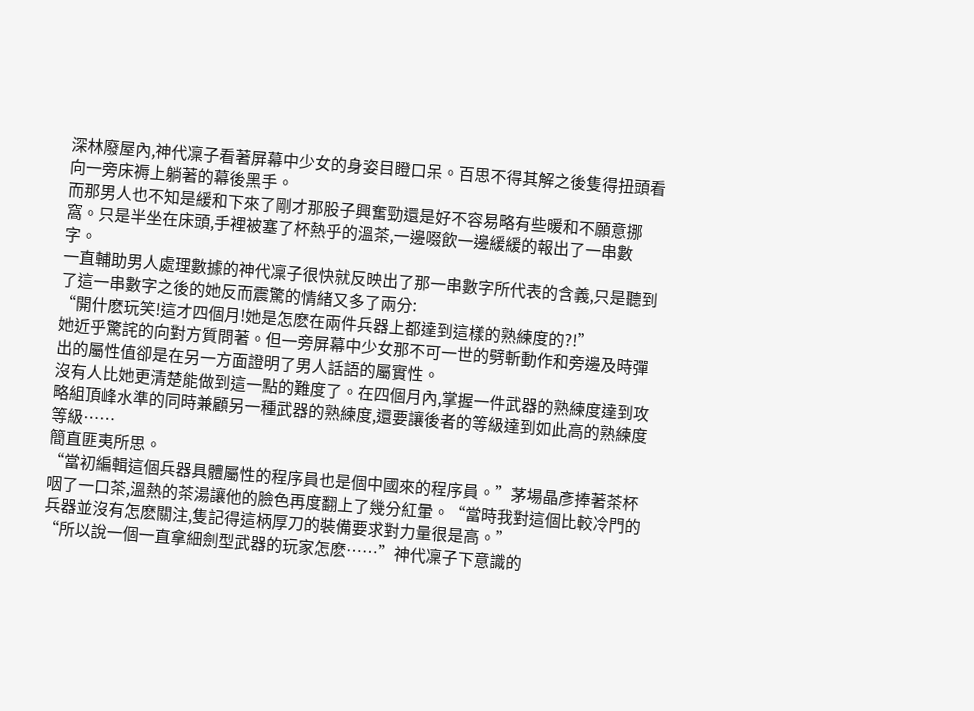深林廢屋內,神代凜子看著屏幕中少女的身姿目瞪口呆。百思不得其解之後隻得扭頭看向一旁床褥上躺著的幕後黑手。
而那男人也不知是緩和下來了剛才那股子興奮勁還是好不容易略有些暖和不願意挪窩。只是半坐在床頭,手裡被塞了杯熱乎的溫茶,一邊啜飲一邊緩緩的報出了一串數字。
一直輔助男人處理數據的神代凜子很快就反映出了那一串數字所代表的含義,只是聽到了這一串數字之後的她反而震驚的情緒又多了兩分:
“開什麽玩笑!這才四個月!她是怎麽在兩件兵器上都達到這樣的熟練度的?!”
她近乎驚詫的向對方質問著。但一旁屏幕中少女那不可一世的劈斬動作和旁邊及時彈出的屬性值卻是在另一方面證明了男人話語的屬實性。
沒有人比她更清楚能做到這一點的難度了。在四個月內,掌握一件武器的熟練度達到攻略組頂峰水準的同時兼顧另一種武器的熟練度,還要讓後者的等級達到如此高的熟練度等級……
簡直匪夷所思。
“當初編輯這個兵器具體屬性的程序員也是個中國來的程序員。”茅場晶彥捧著茶杯咽了一口茶,溫熱的茶湯讓他的臉色再度翻上了幾分紅暈。“當時我對這個比較冷門的兵器並沒有怎麽關注,隻記得這柄厚刀的裝備要求對力量很是高。”
“所以說一個一直拿細劍型武器的玩家怎麽……”神代凜子下意識的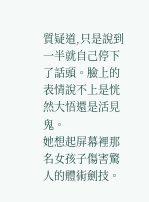質疑道,只是說到一半就自己停下了話頭。臉上的表情說不上是恍然大悟還是活見鬼。
她想起屏幕裡那名女孩子傷害驚人的體術劍技。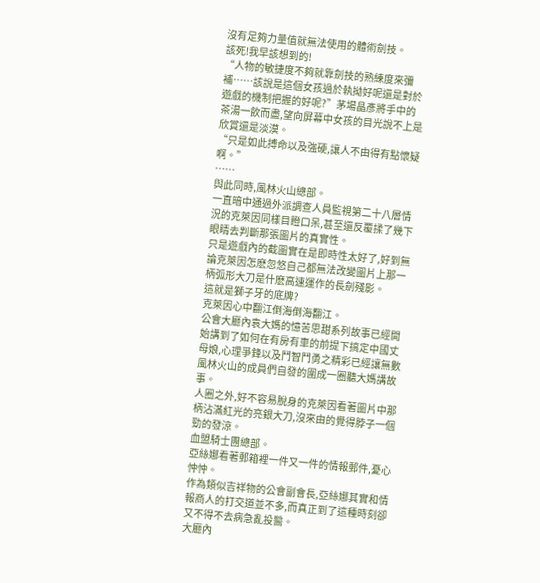沒有足夠力量值就無法使用的體術劍技。
該死!我早該想到的!
“人物的敏捷度不夠就靠劍技的熟練度來彌補……該說是這個女孩過於執拗好呢還是對於遊戲的機制把握的好呢?”茅場晶彥將手中的茶湯一飲而盡,望向屏幕中女孩的目光說不上是欣賞還是淡漠。
“只是如此搏命以及強硬,讓人不由得有點懷疑啊。”
……
與此同時,風林火山總部。
一直暗中通過外派調查人員監視第二十八層情況的克萊因同樣目瞪口呆,甚至還反覆揉了幾下眼睛去判斷那張圖片的真實性。
只是遊戲內的截圖實在是即時性太好了,好到無論克萊因怎麽忽悠自己都無法改變圖片上那一柄弧形大刀是什麽高速運作的長劍殘影。
這就是獅子牙的底牌?
克萊因心中翻江倒海倒海翻江。
公會大廳內袁大媽的憶苦思甜系列故事已經開始講到了如何在有房有車的前提下搞定中國丈母娘,心理爭鋒以及鬥智鬥勇之精彩已經讓無數風林火山的成員們自發的圍成一圈聽大媽講故事。
人圈之外,好不容易脫身的克萊因看著圖片中那柄沾滿紅光的亮銀大刀,沒來由的覺得脖子一個勁的發涼。
血盟騎士團總部。
亞絲娜看著郵箱裡一件又一件的情報郵件,憂心忡忡。
作為類似吉祥物的公會副會長,亞絲娜其實和情報商人的打交道並不多,而真正到了這種時刻卻又不得不去病急亂投醫。
大廳內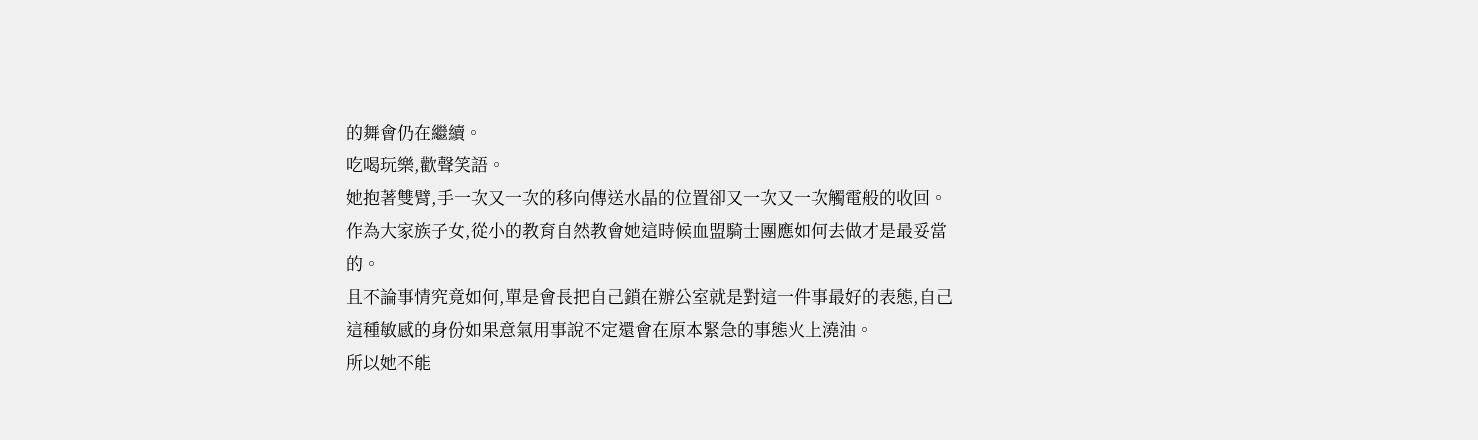的舞會仍在繼續。
吃喝玩樂,歡聲笑語。
她抱著雙臂,手一次又一次的移向傳送水晶的位置卻又一次又一次觸電般的收回。
作為大家族子女,從小的教育自然教會她這時候血盟騎士團應如何去做才是最妥當的。
且不論事情究竟如何,單是會長把自己鎖在辦公室就是對這一件事最好的表態,自己這種敏感的身份如果意氣用事說不定還會在原本緊急的事態火上澆油。
所以她不能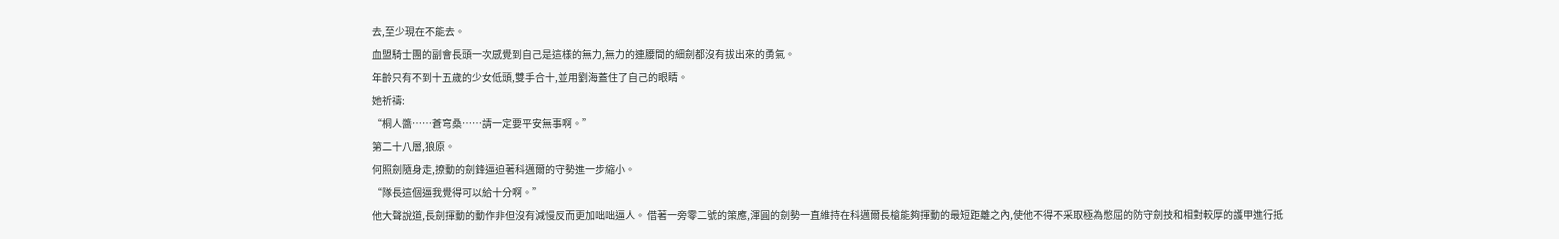去,至少現在不能去。
血盟騎士團的副會長頭一次感覺到自己是這樣的無力,無力的連腰間的細劍都沒有拔出來的勇氣。
年齡只有不到十五歲的少女低頭,雙手合十,並用劉海蓋住了自己的眼睛。
她祈禱:
“桐人醬……蒼穹桑……請一定要平安無事啊。”
第二十八層,狼原。
何照劍隨身走,撩動的劍鋒逼迫著科邁爾的守勢進一步縮小。
“隊長這個逼我覺得可以給十分啊。”
他大聲說道,長劍揮動的動作非但沒有減慢反而更加咄咄逼人。 借著一旁零二號的策應,渾圓的劍勢一直維持在科邁爾長槍能夠揮動的最短距離之內,使他不得不采取極為憋屈的防守劍技和相對較厚的護甲進行抵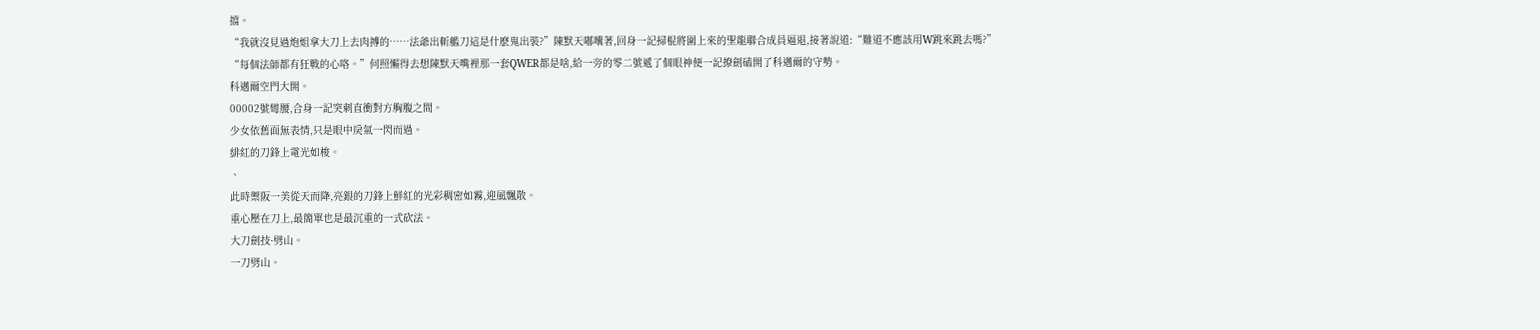擋。
“我就沒見過炮姐拿大刀上去肉搏的……法爺出斬艦刀這是什麽鬼出裝?”陳默天嘟囔著,回身一記掃棍將圍上來的聖龍聯合成員逼退,接著說道:“難道不應該用W跳來跳去嗎?”
“每個法師都有狂戰的心咯。”何照懶得去想陳默天嘴裡那一套QWER都是啥,給一旁的零二號遞了個眼神便一記撩劍磕開了科邁爾的守勢。
科邁爾空門大開。
00002號彎腰,合身一記突刺直衝對方胸腹之間。
少女依舊面無表情,只是眼中戾氣一閃而過。
緋紅的刀鋒上電光如梭。
、
此時禦阪一美從天而降,亮銀的刀鋒上鮮紅的光彩稠密如霧,迎風飄散。
重心壓在刀上,最簡單也是最沉重的一式砍法。
大刀劍技·劈山。
一刀劈山。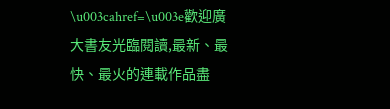\u003cahref=\u003e歡迎廣大書友光臨閱讀,最新、最快、最火的連載作品盡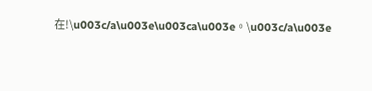在!\u003c/a\u003e\u003ca\u003e。\u003c/a\u003e